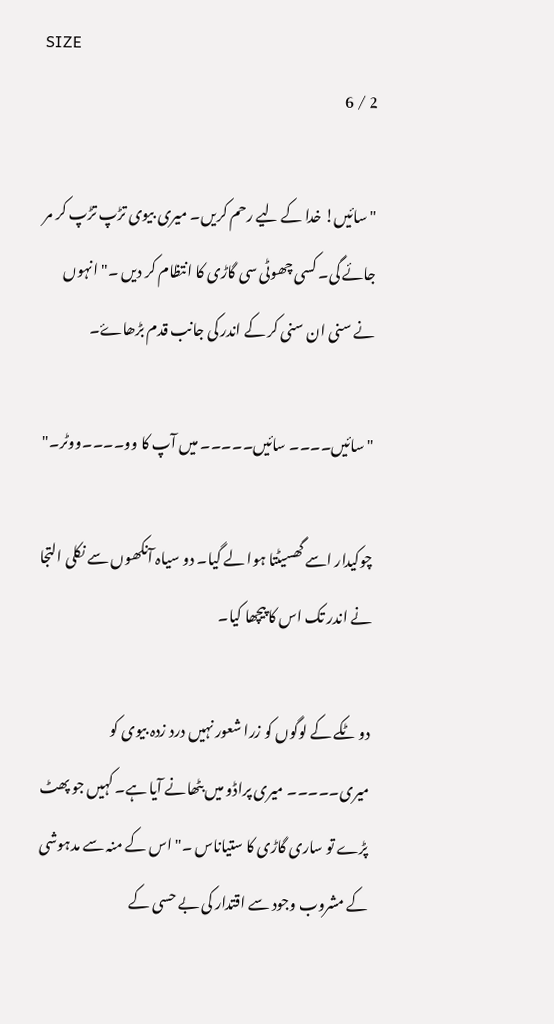SIZE
2 / 6

" سائیں! خدا کے لیے رحم کریں۔ میری بیوی تڑپ تڑپ کر مر جائے گی۔ کسی چھوٹی سی گاڑی کا انتظام کر دیں ۔" انہوں نے سنی ان سنی کر کے اندر کی جانب قدم بڑھاۓ۔

" سائیں۔۔۔۔ سائیں۔۔۔۔۔ میں آپ کا وو۔۔۔۔ووٹر۔"

چوکیدار اسے گھسیٹتا ہوا لے گیا۔ دو سیاہ آنکھوں سے نکلی التجا نے اندر تک اس کا پیچھا کیا۔

دو ٹکے کے لوگوں کو زرا شعور نہیں درد زدہ بیوی کو میری۔۔۔۔۔ میری پراڈو میں بٹھانے آیا ہے۔ کہیں جو پھٹ پڑے تو ساری گاڑی کا ستیاناس ۔" اس کے منہ سے مدہوشی کے مشروب وجود سے اقتدار کی بے حسی کے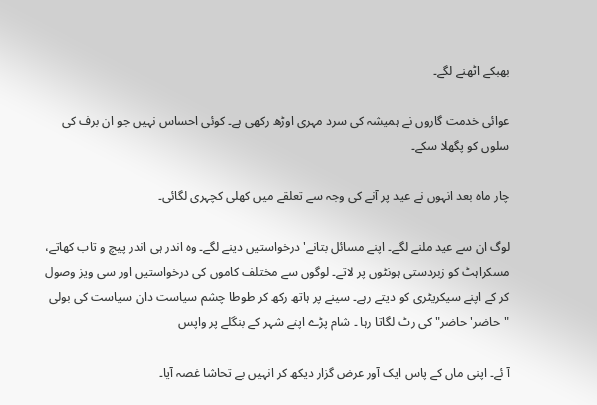بھبکے اٹھنے لگے۔

عوائی خدمت گاروں نے ہمیشہ کی سرد مہری اوڑھ رکھی ہے۔ کوئی احساس نہیں جو ان برف کی سلوں کو پگھلا سکے۔

چار ماہ بعد انہوں نے عید پر آنے کی وجہ سے تعلقے میں کھلی کچہری لگائی۔

لوگ ان سے عید ملنے لگے۔ اپنے مسائل بتانے' درخواستیں دینے لگے۔ وہ اندر ہی اندر پیچ و تاب کھاتے، مسکراہٹ کو زبردستی ہونٹوں پر لاتے۔ لوگوں سے مختلف کاموں کی درخواستیں اور سی ویز وصول کر کے اپنے سیکریٹری کو دیتے رہے۔ سینے پر ہاتھ رکھ کر طوطا چشم سیاست دان سیاست کی بولی "حاضر' حاضر" کی رٹ لگاتا رہا ۔ شام پڑے اپنے شہر کے بنگلے پر واپس

آ ئے۔ اپنی ماں کے پاس ایک آور عرض گزار دیکھ کر انہیں بے تحاشا غصہ آیا۔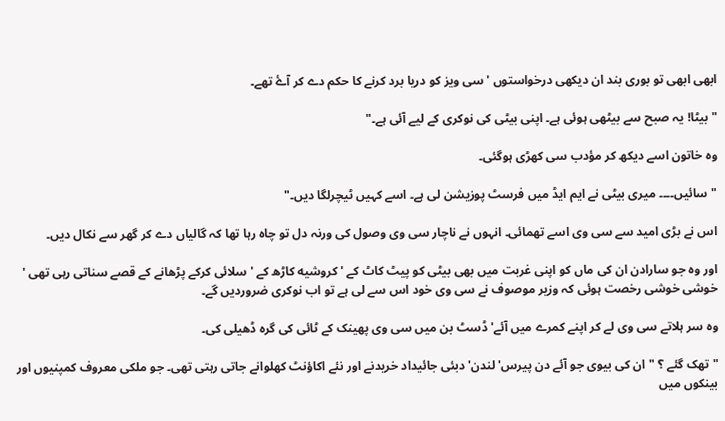ابھی ابھی تو بوری بند ان دیکھی درخواستوں ' سی ویز کو دریا برد کرنے کا حکم دے کر آۓ تھے۔

" بیٹا! یہ صبح سے بیٹھی ہوئی ہے۔ اپنی بیٹی کی نوکری کے لیے آئی ہے۔"

وہ خاتون اسے دیکھ کر مؤدب سی کھڑی ہوگئی۔

" سائیں۔۔۔۔ میری بیٹی نے ایم ایڈ میں فرسٹ پوزیشن لی ہے۔ اسے کہیں ٹیچرلگا دیں۔"

اس نے بڑی امید سے سی وی اسے تھمائی۔ انہوں نے ناچار سی وی وصول کی ورنہ دل تو چاہ رہا تھا کہ گالیاں دے کر گھر سے نکال دیں۔

اور وہ جو سارادن ان کی ماں کو اپنی غربت میں بھی بیٹی کو پیٹ کاٹ کے ' کروشیه کاڑھ کے ' سلائی کرکے پڑھانے کے قصے سناتی رہی تھی ' خوشی خوشی رخصت ہوئی کہ وزیر موصوف نے سی وی خود اس سے لی ہے تو اب نوکری ضروردیں گے۔

وہ سر ہلاتے سی وی لے کر اپنے کمرے میں آئے' ڈسٹ بن میں سی وی پھینک کے ٹائی کی گرہ ڈھیلی کی۔

" تھک گئے ؟ " ان کی بیوی جو آئے دن پیرس' لندن' دبئی جائیداد خریدنے اور نئے اکاؤنٹ کھلوانے جاتی رہتی تھی۔ جو ملکی معروف کمپنیوں اور بینکوں میں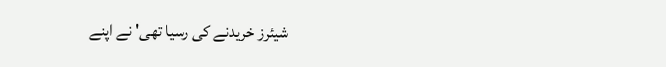شیئرز خریدنے کی رسیا تھی' نے اپنے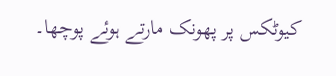کیوٹکس پر پھونک مارتے ہوئے پوچھا۔